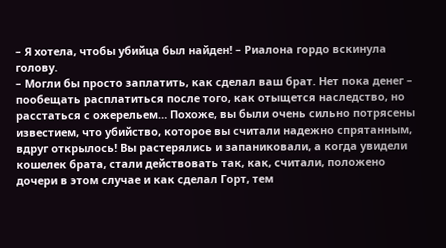– Я хотела, чтобы убийца был найден! – Риалона гордо вскинула голову.
– Могли бы просто заплатить, как сделал ваш брат. Нет пока денег – пообещать расплатиться после того, как отыщется наследство, но расстаться с ожерельем… Похоже, вы были очень сильно потрясены известием, что убийство, которое вы считали надежно спрятанным, вдруг открылось! Вы растерялись и запаниковали, а когда увидели кошелек брата, стали действовать так, как, считали, положено дочери в этом случае и как сделал Горт, тем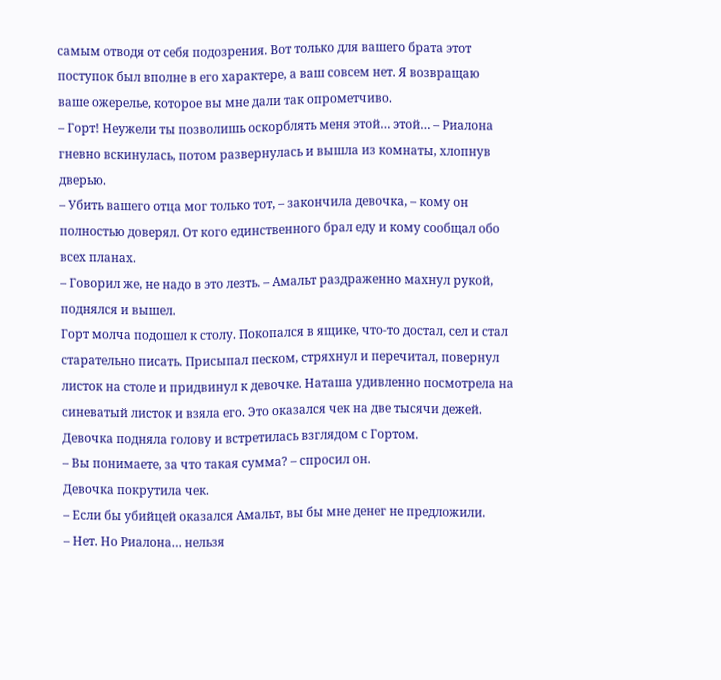самым отводя от себя подозрения. Вот только для вашего брата этот поступок был вполне в его характере, а ваш совсем нет. Я возвращаю ваше ожерелье, которое вы мне дали так опрометчиво.
– Горт! Неужели ты позволишь оскорблять меня этой… этой… – Риалона гневно вскинулась, потом развернулась и вышла из комнаты, хлопнув дверью.
– Убить вашего отца мог только тот, – закончила девочка, – кому он полностью доверял. От кого единственного брал еду и кому сообщал обо всех планах.
– Говорил же, не надо в это лезть. – Амальт раздраженно махнул рукой, поднялся и вышел.
Горт молча подошел к столу. Покопался в ящике, что-то достал, сел и стал старательно писать. Присыпал песком, стряхнул и перечитал, повернул листок на столе и придвинул к девочке. Наташа удивленно посмотрела на синеватый листок и взяла его. Это оказался чек на две тысячи дежей. Девочка подняла голову и встретилась взглядом с Гортом.
– Вы понимаете, за что такая сумма? – спросил он.
Девочка покрутила чек.
– Если бы убийцей оказался Амальт, вы бы мне денег не предложили.
– Нет. Но Риалона… нельзя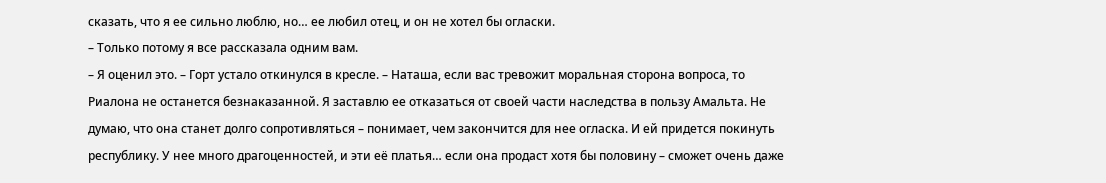сказать, что я ее сильно люблю, но… ее любил отец, и он не хотел бы огласки.
– Только потому я все рассказала одним вам.
– Я оценил это. – Горт устало откинулся в кресле. – Наташа, если вас тревожит моральная сторона вопроса, то Риалона не останется безнаказанной. Я заставлю ее отказаться от своей части наследства в пользу Амальта. Не думаю, что она станет долго сопротивляться – понимает, чем закончится для нее огласка. И ей придется покинуть республику. У нее много драгоценностей, и эти её платья… если она продаст хотя бы половину – сможет очень даже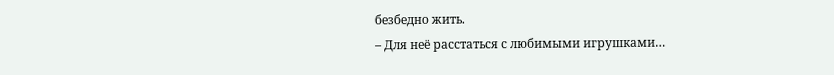безбедно жить.
– Для неё расстаться с любимыми игрушками…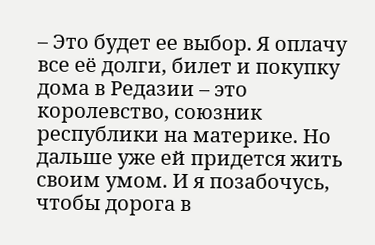– Это будет ее выбор. Я оплачу все её долги, билет и покупку дома в Редазии – это королевство, союзник республики на материке. Но дальше уже ей придется жить своим умом. И я позабочусь, чтобы дорога в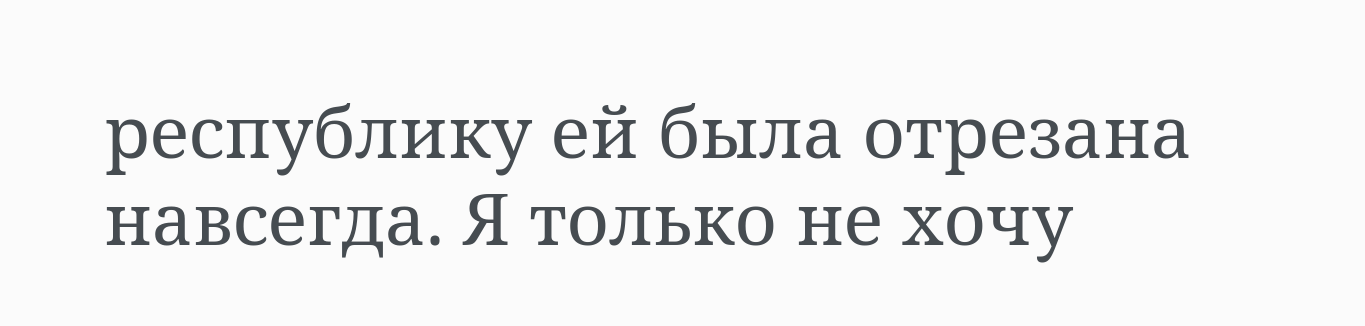республику ей была отрезана навсегда. Я только не хочу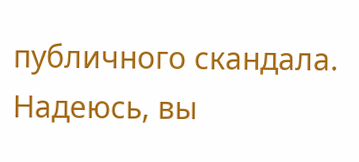публичного скандала. Надеюсь, вы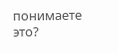понимаете это?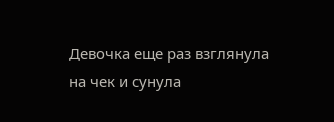Девочка еще раз взглянула на чек и сунула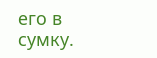его в сумку.